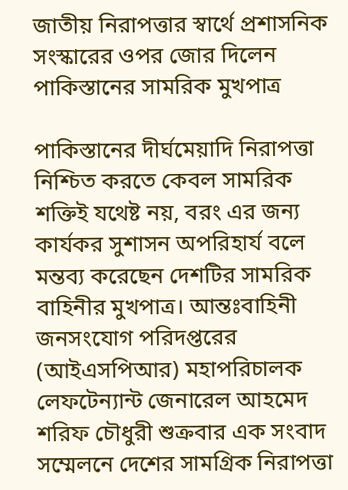জাতীয় নিরাপত্তার স্বার্থে প্রশাসনিক সংস্কারের ওপর জোর দিলেন পাকিস্তানের সামরিক মুখপাত্র

পাকিস্তানের দীর্ঘমেয়াদি নিরাপত্তা নিশ্চিত করতে কেবল সামরিক শক্তিই যথেষ্ট নয়, বরং এর জন্য কার্যকর সুশাসন অপরিহার্য বলে মন্তব্য করেছেন দেশটির সামরিক বাহিনীর মুখপাত্র। আন্তঃবাহিনী জনসংযোগ পরিদপ্তরের (আইএসপিআর) মহাপরিচালক লেফটেন্যান্ট জেনারেল আহমেদ শরিফ চৌধুরী শুক্রবার এক সংবাদ সম্মেলনে দেশের সামগ্রিক নিরাপত্তা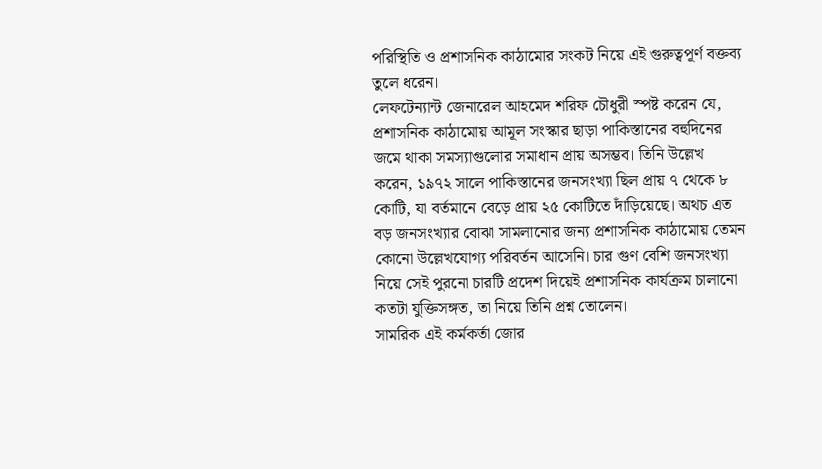পরিস্থিতি ও প্রশাসনিক কাঠামোর সংকট নিয়ে এই গুরুত্বপূর্ণ বক্তব্য তুলে ধরেন।
লেফটেন্যান্ট জেনারেল আহমেদ শরিফ চৌধুরী স্পষ্ট করেন যে, প্রশাসনিক কাঠামোয় আমূল সংস্কার ছাড়া পাকিস্তানের বহুদিনের জমে থাকা সমস্যাগুলোর সমাধান প্রায় অসম্ভব। তিনি উল্লেখ করেন, ১৯৭২ সালে পাকিস্তানের জনসংখ্যা ছিল প্রায় ৭ থেকে ৮ কোটি, যা বর্তমানে বেড়ে প্রায় ২৫ কোটিতে দাঁড়িয়েছে। অথচ এত বড় জনসংখ্যার বোঝা সামলানোর জন্য প্রশাসনিক কাঠামোয় তেমন কোনো উল্লেখযোগ্য পরিবর্তন আসেনি। চার গুণ বেশি জনসংখ্যা নিয়ে সেই পুরনো চারটি প্রদেশ দিয়েই প্রশাসনিক কার্যক্রম চালানো কতটা যুক্তিসঙ্গত, তা নিয়ে তিনি প্রশ্ন তোলেন।
সামরিক এই কর্মকর্তা জোর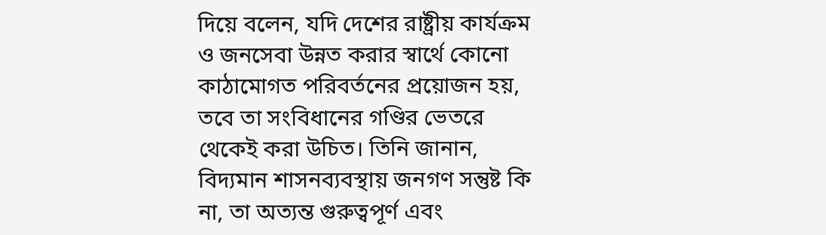দিয়ে বলেন, যদি দেশের রাষ্ট্রীয় কার্যক্রম ও জনসেবা উন্নত করার স্বার্থে কোনো কাঠামোগত পরিবর্তনের প্রয়োজন হয়, তবে তা সংবিধানের গণ্ডির ভেতরে থেকেই করা উচিত। তিনি জানান, বিদ্যমান শাসনব্যবস্থায় জনগণ সন্তুষ্ট কি না, তা অত্যন্ত গুরুত্বপূর্ণ এবং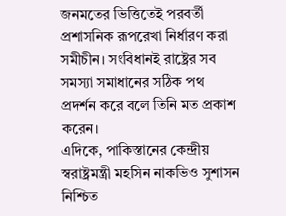জনমতের ভিত্তিতেই পরবর্তী প্রশাসনিক রূপরেখা নির্ধারণ করা সমীচীন। সংবিধানই রাষ্ট্রের সব সমস্যা সমাধানের সঠিক পথ প্রদর্শন করে বলে তিনি মত প্রকাশ করেন।
এদিকে, পাকিস্তানের কেন্দ্রীয় স্বরাষ্ট্রমন্ত্রী মহসিন নাকভিও সুশাসন নিশ্চিত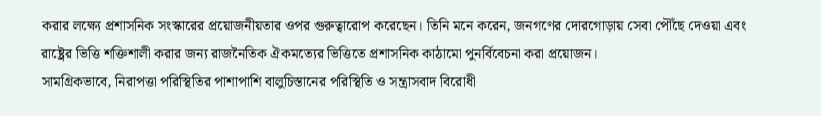করার লক্ষ্যে প্রশাসনিক সংস্কারের প্রয়োজনীয়তার ওপর গুরুত্বারোপ করেছেন। তিনি মনে করেন, জনগণের দোরগোড়ায় সেবা পৌঁছে দেওয়া এবং রাষ্ট্রের ভিত্তি শক্তিশালী করার জন্য রাজনৈতিক ঐকমত্যের ভিত্তিতে প্রশাসনিক কাঠামো পুনর্বিবেচনা করা প্রয়োজন।
সামগ্রিকভাবে, নিরাপত্তা পরিস্থিতির পাশাপাশি বালুচিস্তানের পরিস্থিতি ও সন্ত্রাসবাদ বিরোধী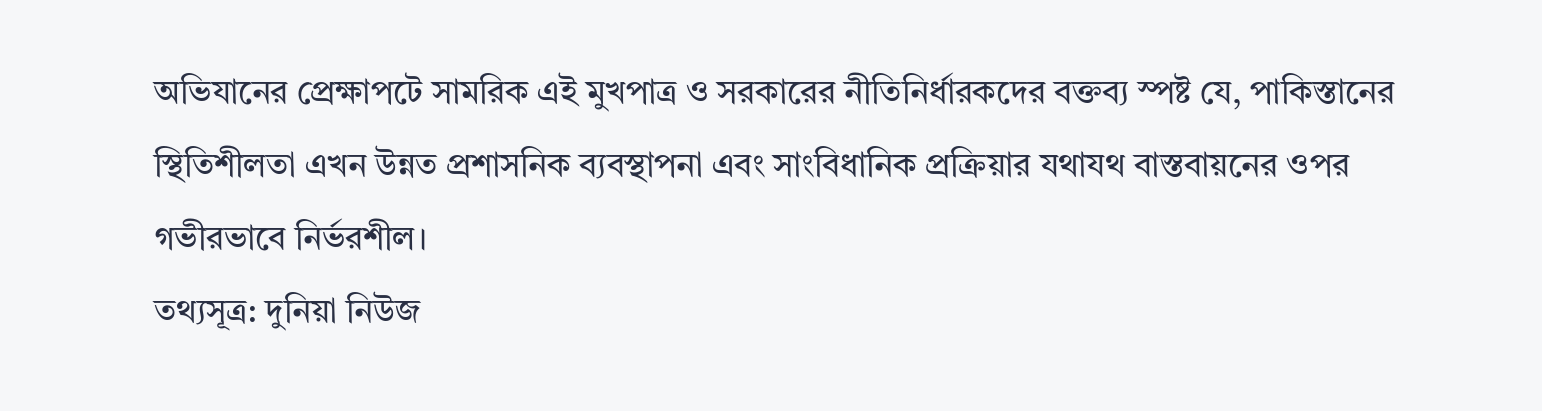অভিযানের প্রেক্ষাপটে সামরিক এই মুখপাত্র ও সরকারের নীতিনির্ধারকদের বক্তব্য স্পষ্ট যে, পাকিস্তানের স্থিতিশীলতা এখন উন্নত প্রশাসনিক ব্যবস্থাপনা এবং সাংবিধানিক প্রক্রিয়ার যথাযথ বাস্তবায়নের ওপর গভীরভাবে নির্ভরশীল।
তথ্যসূত্র: দুনিয়া নিউজ